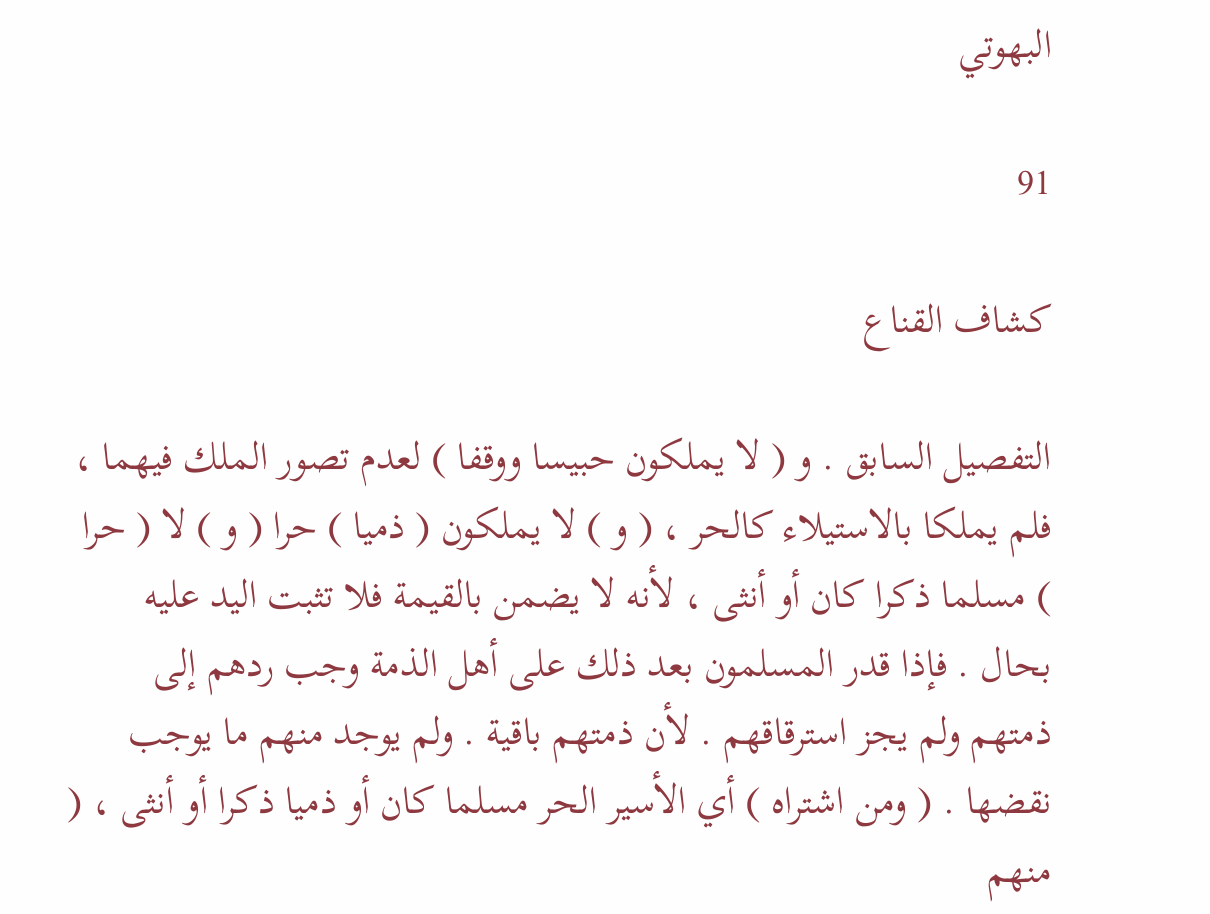البهوتي

91

كشاف القناع

التفصيل السابق . و ( لا يملكون حبيسا ووقفا ) لعدم تصور الملك فيهما ، فلم يملكا بالاستيلاء كالحر ، ( و ) لا يملكون ( ذميا ) حرا ( و ) لا ( حرا ) مسلما ذكرا كان أو أنثى ، لأنه لا يضمن بالقيمة فلا تثبت اليد عليه بحال . فإذا قدر المسلمون بعد ذلك على أهل الذمة وجب ردهم إلى ذمتهم ولم يجز استرقاقهم . لأن ذمتهم باقية . ولم يوجد منهم ما يوجب نقضها . ( ومن اشتراه ) أي الأسير الحر مسلما كان أو ذميا ذكرا أو أنثى ، ( منهم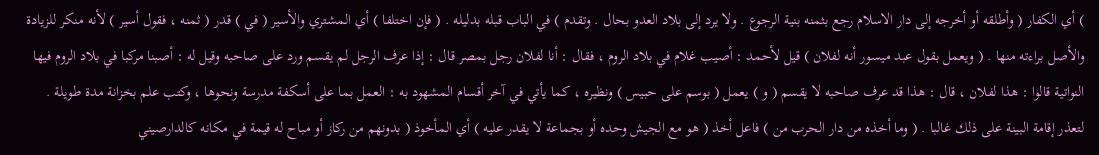) أي الكفار ( وأطلقه أو أخرجه إلى دار الاسلام رجع بثمنه بنية الرجوع . ولا يرد إلى بلاد العدو بحال . وتقدم ) في الباب قبله بدليله . ( فإن اختلفا ) أي المشتري والأسير ( في ) قدر ( ثمنه ، فقول أسير ) لأنه منكر للزيادة والأصل براءته منها . ( ويعمل بقول عبد ميسور أنه لفلان ) قيل لأحمد : أصيب غلام في بلاد الروم ، فقال : أنا لفلان رجل بمصر قال : إذا عرف الرجل لم يقسم ورد على صاحبه وقيل له : أصبنا مركبا في بلاد الروم فيها النواتية قالوا : هذا لفلان ، قال : هذا قد عرف صاحبه لا يقسم ( و ) يعمل ( بوسم على حبيس ) ونظيره ، كما يأتي في آخر أقسام المشهود به : العمل بما على أسكفة مدرسة ونحوها ، وكتب علم بخزانة مدة طويلة . لتعذر إقامة البينة على ذلك غالبا . ( وما أخذه من دار الحرب من ) فاعل أخذ ( هو مع الجيش وحده أو بجماعة لا يقدر عليه ) أي المأخوذ ( بدونهم من ركاز أو مباح له قيمة في مكانه كالدارصيني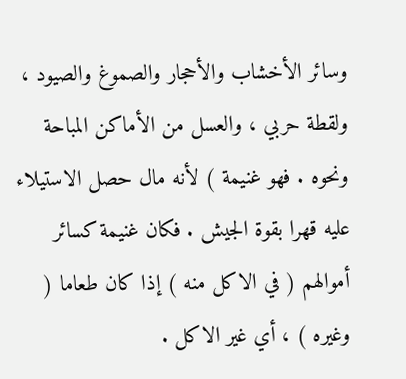وسائر الأخشاب والأحجار والصموغ والصيود ، ولقطة حربي ، والعسل من الأماكن المباحة ونحوه . فهو غنيمة ) لأنه مال حصل الاستيلاء عليه قهرا بقوة الجيش . فكان غنيمة كسائر أموالهم ( في الاكل منه ) إذا كان طعاما ( وغيره ) ، أي غير الاكل .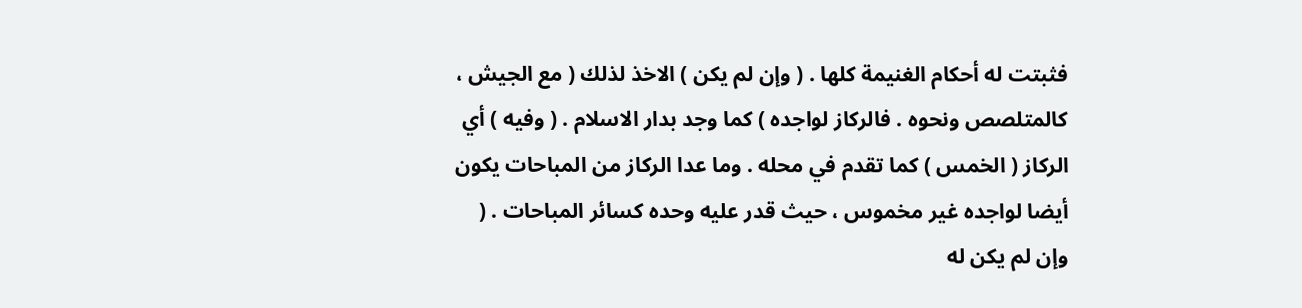فثبتت له أحكام الغنيمة كلها . ( وإن لم يكن ) الاخذ لذلك ( مع الجيش ، كالمتلصص ونحوه . فالركاز لواجده ) كما وجد بدار الاسلام . ( وفيه ) أي الركاز ( الخمس ) كما تقدم في محله . وما عدا الركاز من المباحات يكون أيضا لواجده غير مخموس ، حيث قدر عليه وحده كسائر المباحات . ( وإن لم يكن له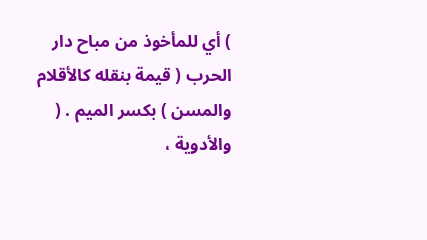) أي للمأخوذ من مباح دار الحرب ( قيمة بنقله كالأقلام والمسن ) بكسر الميم . ( والأدوية ،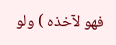فهو لآخذه ) ولو